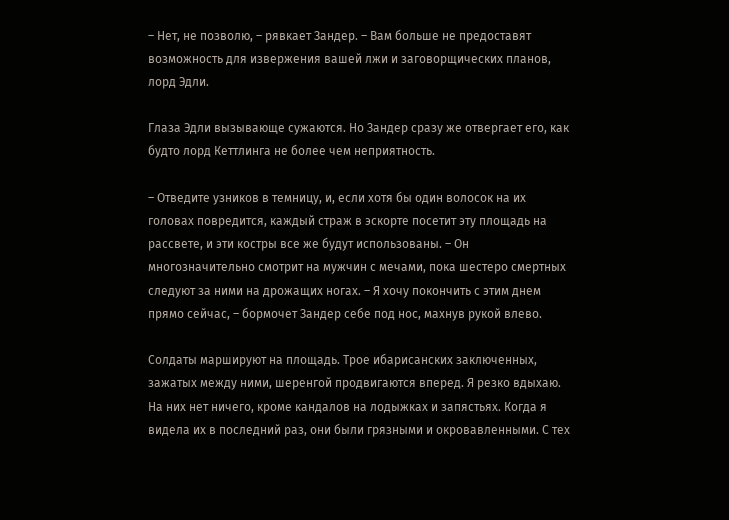– Нет, не позволю, – рявкает Зандер. – Вам больше не предоставят возможность для извержения вашей лжи и заговорщических планов, лорд Эдли.

Глаза Эдли вызывающе сужаются. Но Зандер сразу же отвергает его, как будто лорд Кеттлинга не более чем неприятность.

– Отведите узников в темницу, и, если хотя бы один волосок на их головах повредится, каждый страж в эскорте посетит эту площадь на рассвете, и эти костры все же будут использованы. – Он многозначительно смотрит на мужчин с мечами, пока шестеро смертных следуют за ними на дрожащих ногах. – Я хочу покончить с этим днем прямо сейчас, – бормочет Зандер себе под нос, махнув рукой влево.

Солдаты маршируют на площадь. Трое ибарисанских заключенных, зажатых между ними, шеренгой продвигаются вперед. Я резко вдыхаю. На них нет ничего, кроме кандалов на лодыжках и запястьях. Когда я видела их в последний раз, они были грязными и окровавленными. С тех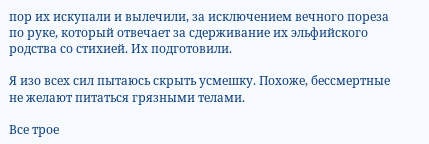пор их искупали и вылечили, за исключением вечного пореза по руке, который отвечает за сдерживание их эльфийского родства со стихией. Их подготовили.

Я изо всех сил пытаюсь скрыть усмешку. Похоже, бессмертные не желают питаться грязными телами.

Все трое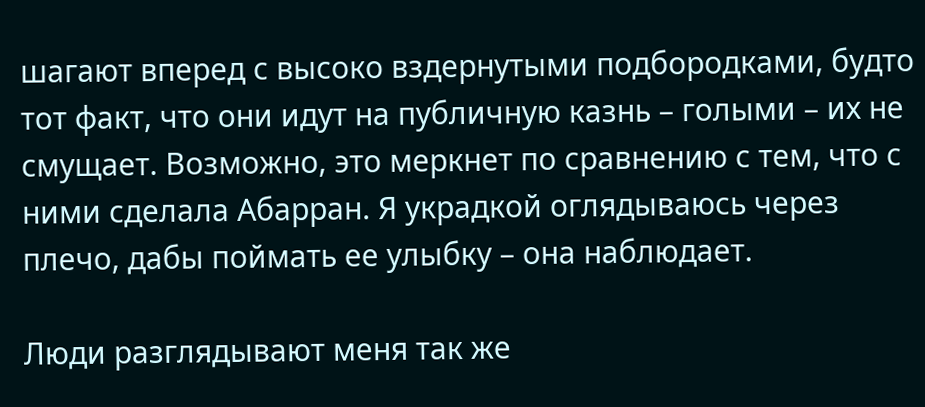шагают вперед с высоко вздернутыми подбородками, будто тот факт, что они идут на публичную казнь – голыми – их не смущает. Возможно, это меркнет по сравнению с тем, что с ними сделала Абарран. Я украдкой оглядываюсь через плечо, дабы поймать ее улыбку – она наблюдает.

Люди разглядывают меня так же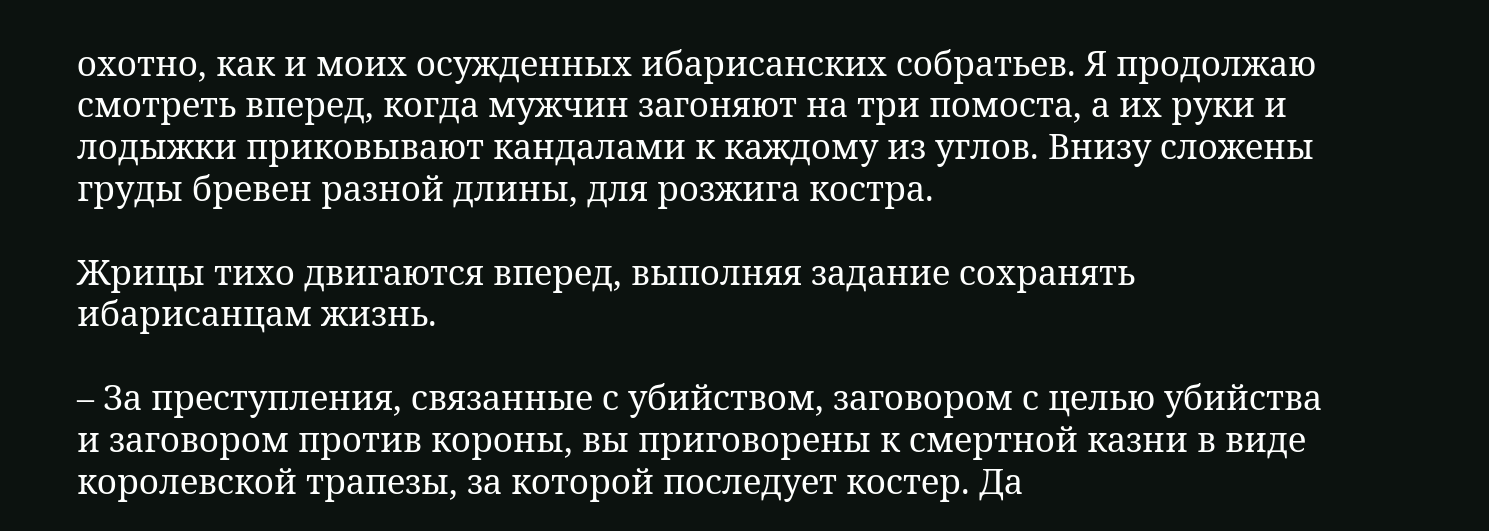охотно, как и моих осужденных ибарисанских собратьев. Я продолжаю смотреть вперед, когда мужчин загоняют на три помоста, а их руки и лодыжки приковывают кандалами к каждому из углов. Внизу сложены груды бревен разной длины, для розжига костра.

Жрицы тихо двигаются вперед, выполняя задание сохранять ибарисанцам жизнь.

– За преступления, связанные с убийством, заговором с целью убийства и заговором против короны, вы приговорены к смертной казни в виде королевской трапезы, за которой последует костер. Да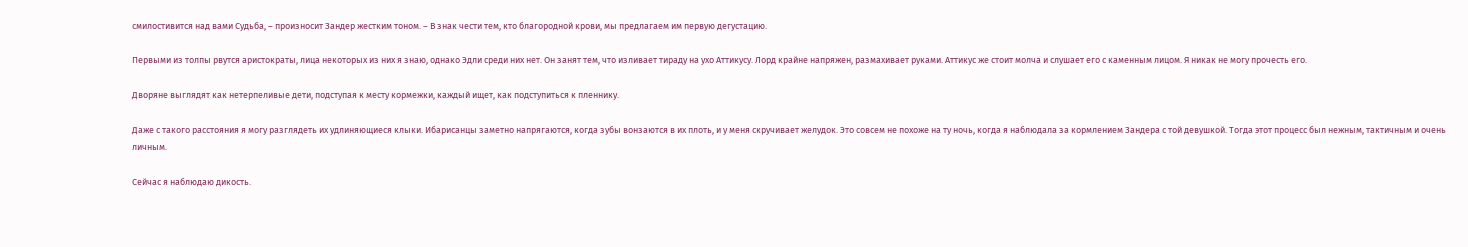смилостивится над вами Судьба, – произносит Зандер жестким тоном. – В знак чести тем, кто благородной крови, мы предлагаем им первую дегустацию.

Первыми из толпы рвутся аристократы, лица некоторых из них я знаю, однако Эдли среди них нет. Он занят тем, что изливает тираду на ухо Аттикусу. Лорд крайне напряжен, размахивает руками. Аттикус же стоит молча и слушает его с каменным лицом. Я никак не могу прочесть его.

Дворяне выглядят как нетерпеливые дети, подступая к месту кормежки, каждый ищет, как подступиться к пленнику.

Даже с такого расстояния я могу разглядеть их удлиняющиеся клыки. Ибарисанцы заметно напрягаются, когда зубы вонзаются в их плоть, и у меня скручивает желудок. Это совсем не похоже на ту ночь, когда я наблюдала за кормлением Зандера с той девушкой. Тогда этот процесс был нежным, тактичным и очень личным.

Сейчас я наблюдаю дикость.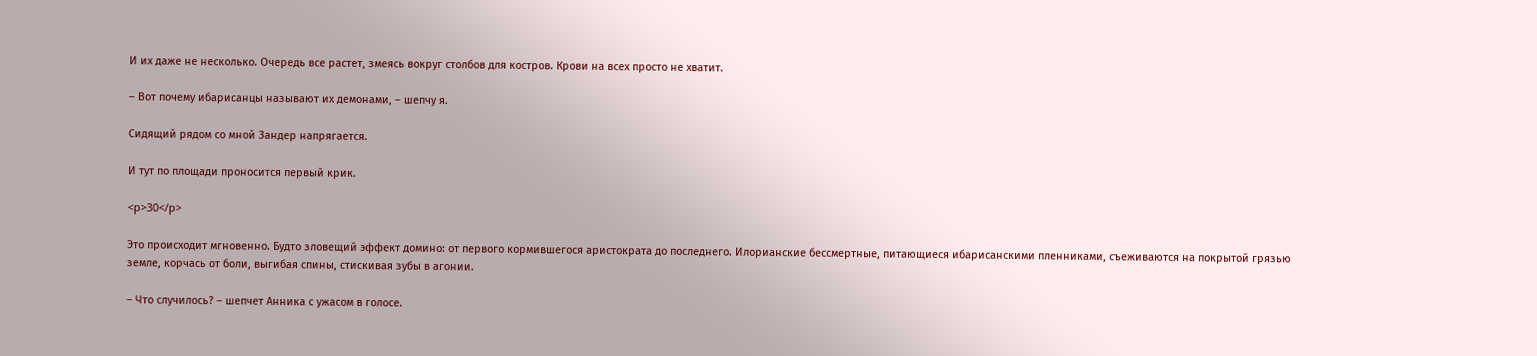И их даже не несколько. Очередь все растет, змеясь вокруг столбов для костров. Крови на всех просто не хватит.

– Вот почему ибарисанцы называют их демонами, – шепчу я.

Сидящий рядом со мной Зандер напрягается.

И тут по площади проносится первый крик.

<p>30</p>

Это происходит мгновенно. Будто зловещий эффект домино: от первого кормившегося аристократа до последнего. Илорианские бессмертные, питающиеся ибарисанскими пленниками, съеживаются на покрытой грязью земле, корчась от боли, выгибая спины, стискивая зубы в агонии.

– Что случилось? – шепчет Анника с ужасом в голосе.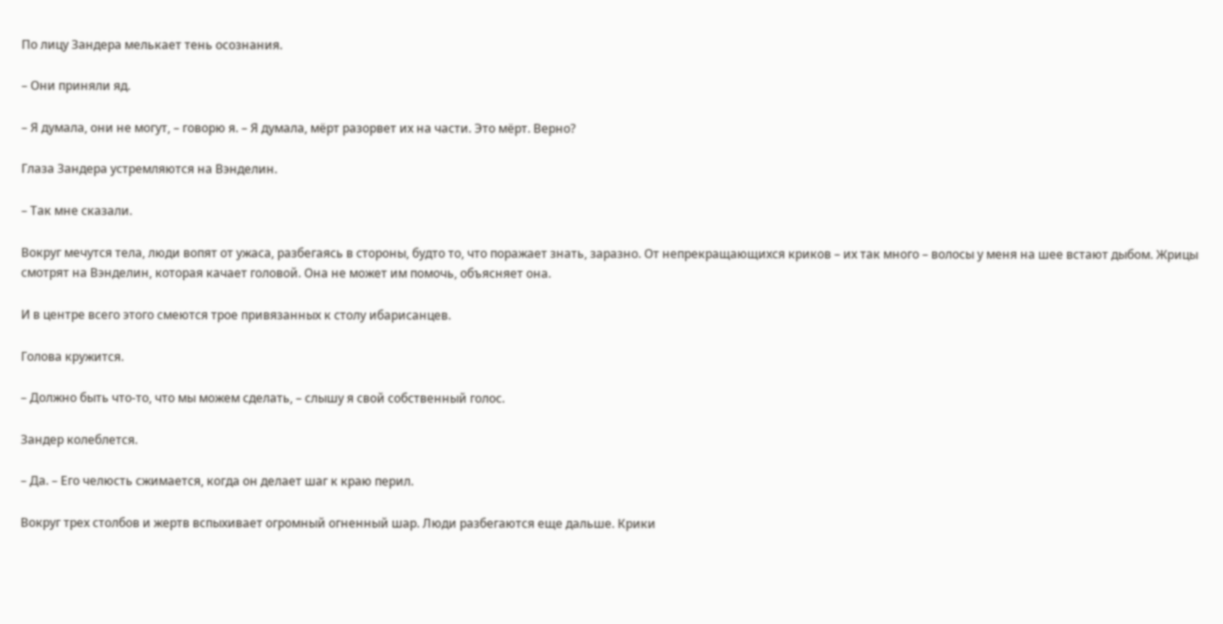По лицу Зандера мелькает тень осознания.

– Они приняли яд.

– Я думала, они не могут, – говорю я. – Я думала, мёрт разорвет их на части. Это мёрт. Верно?

Глаза Зандера устремляются на Вэнделин.

– Так мне сказали.

Вокруг мечутся тела, люди вопят от ужаса, разбегаясь в стороны, будто то, что поражает знать, заразно. От непрекращающихся криков – их так много – волосы у меня на шее встают дыбом. Жрицы смотрят на Вэнделин, которая качает головой. Она не может им помочь, объясняет она.

И в центре всего этого смеются трое привязанных к столу ибарисанцев.

Голова кружится.

– Должно быть что-то, что мы можем сделать, – слышу я свой собственный голос.

Зандер колеблется.

– Да. – Его челюсть сжимается, когда он делает шаг к краю перил.

Вокруг трех столбов и жертв вспыхивает огромный огненный шар. Люди разбегаются еще дальше. Крики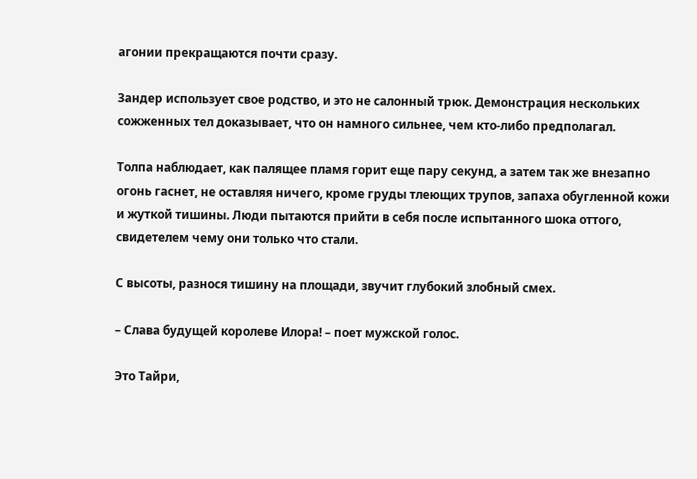агонии прекращаются почти сразу.

Зандер использует свое родство, и это не салонный трюк. Демонстрация нескольких сожженных тел доказывает, что он намного сильнее, чем кто-либо предполагал.

Толпа наблюдает, как палящее пламя горит еще пару секунд, а затем так же внезапно огонь гаснет, не оставляя ничего, кроме груды тлеющих трупов, запаха обугленной кожи и жуткой тишины. Люди пытаются прийти в себя после испытанного шока оттого, свидетелем чему они только что стали.

С высоты, разнося тишину на площади, звучит глубокий злобный смех.

– Слава будущей королеве Илора! – поет мужской голос.

Это Тайри,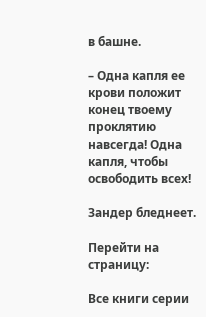в башне.

– Одна капля ее крови положит конец твоему проклятию навсегда! Одна капля, чтобы освободить всех!

Зандер бледнеет.

Перейти на страницу:

Все книги серии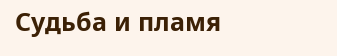Судьба и пламя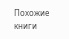Похожие книги